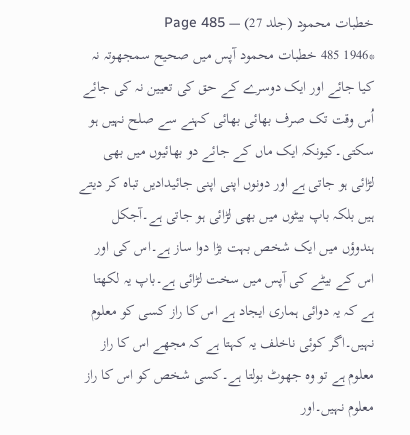خطبات محمود (جلد 27) — Page 485
*1946 485 خطبات محمود آپس میں صحیح سمجھوتہ نہ کیا جائے اور ایک دوسرے کے حق کی تعیین نہ کی جائے اُس وقت تک صرف بھائی بھائی کہنے سے صلح نہیں ہو سکتی۔کیونکہ ایک ماں کے جائے دو بھائیوں میں بھی لڑائی ہو جاتی ہے اور دونوں اپنی اپنی جائیدادیں تباہ کر دیتے ہیں بلکہ باپ بیٹوں میں بھی لڑائی ہو جاتی ہے۔آجکل ہندوؤں میں ایک شخص بہت بڑا دوا ساز ہے۔اس کی اور اس کے بیٹے کی آپس میں سخت لڑائی ہے۔باپ یہ لکھتا ہے کہ یہ دوائی ہماری ایجاد ہے اس کا راز کسی کو معلوم نہیں۔اگر کوئی ناخلف یہ کہتا ہے کہ مجھے اس کا راز معلوم ہے تو وہ جھوٹ بولتا ہے۔کسی شخص کو اس کا راز معلوم نہیں۔اور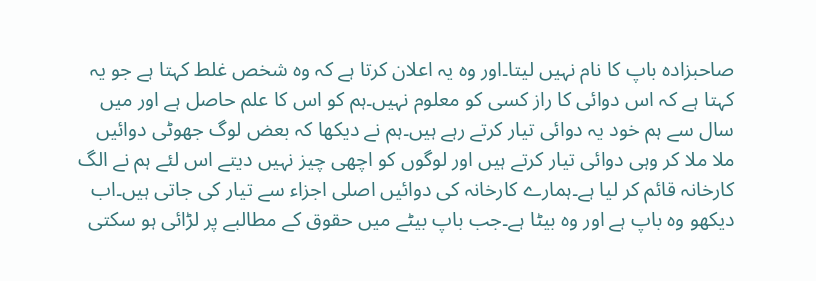صاحبزادہ باپ کا نام نہیں لیتا۔اور وہ یہ اعلان کرتا ہے کہ وہ شخص غلط کہتا ہے جو یہ کہتا ہے کہ اس دوائی کا راز کسی کو معلوم نہیں۔ہم کو اس کا علم حاصل ہے اور میں سال سے ہم خود یہ دوائی تیار کرتے رہے ہیں۔ہم نے دیکھا کہ بعض لوگ جھوٹی دوائیں ملا ملا کر وہی دوائی تیار کرتے ہیں اور لوگوں کو اچھی چیز نہیں دیتے اس لئے ہم نے الگ کارخانہ قائم کر لیا ہے۔ہمارے کارخانہ کی دوائیں اصلی اجزاء سے تیار کی جاتی ہیں۔اب دیکھو وہ باپ ہے اور وہ بیٹا ہے۔جب باپ بیٹے میں حقوق کے مطالبے پر لڑائی ہو سکتی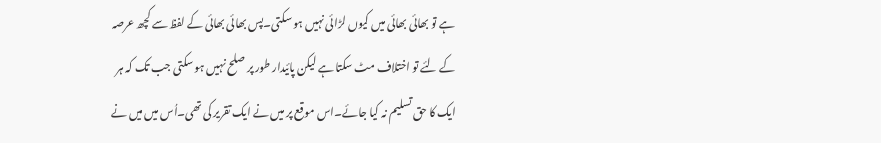ہے تو بھائی بھائی میں کیوں لڑائی نہیں ہو سکتی۔پس بھائی بھائی کے لفظ سے کچھ عرصہ کے لئے تو اختلاف مٹ سکتا ہے لیکن پائیدار طور پر صلح نہیں ہو سکتی جب تک کہ ہر ایک کا حق تسلیم نہ کیا جائے۔اس موقع پر میں نے ایک تقریر کی تھی۔اُس میں میں نے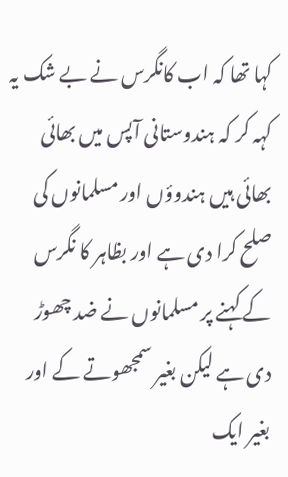کہا تھا کہ اب کانگرس نے بے شک یہ کہہ کر کہ ہندوستانی آپس میں بھائی بھائی ہیں ہندوؤں اور مسلمانوں کی صلح کرا دی ہے اور بظاہر کا نگرس کے کہنے پر مسلمانوں نے ضد چھوڑ دی ہے لیکن بغیر سمجھوتے کے اور بغیر ایک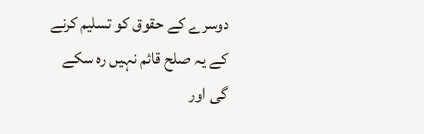دوسرے کے حقوق کو تسلیم کرنے کے یہ صلح قائم نہیں رہ سکے گی اور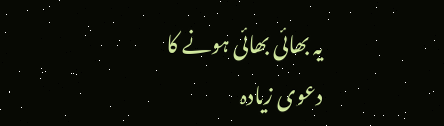یہ بھائی بھائی ہونے کا دعوی زیادہ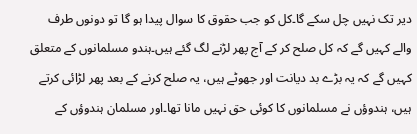دیر تک نہیں چل سکے گا۔کل کو جب حقوق کا سوال پیدا ہو گا تو دونوں طرف والے کہیں گے کہ کل صلح کر کے آج پھر لڑنے لگ گئے ہیں۔ہندو مسلمانوں کے متعلق کہیں گے کہ یہ بڑے بد دیانت اور جھوٹے ہیں، یہ صلح کرنے کے بعد پھر لڑائی کرتے ہیں، ہندوؤں نے مسلمانوں کا کوئی حق نہیں مانا تھا۔اور مسلمان ہندوؤں کے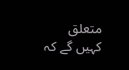متعلق کہیں گے کہ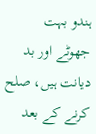ہندو بہت جھوٹے اور بد دیانت ہیں، صلح کرنے کے بعد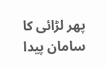پھر لڑائی کا سامان پیدا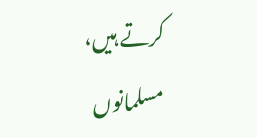کرتے ہیں، مسلمانوں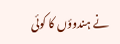نے ہندوؤں کا کوئی